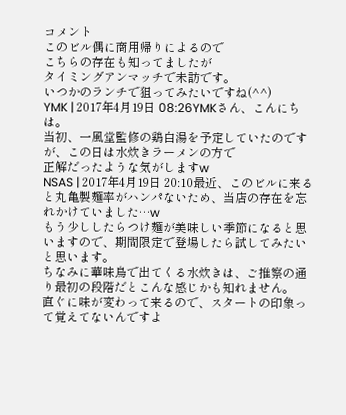コメント
このビル偶に商用帰りによるので
こちらの存在も知ってましたが
タイミングアンマッチで未訪です。
いつかのランチで狙ってみたいですね(^^)
YMK | 2017年4月19日 08:26YMKさん、こんにちは。
当初、一風堂監修の鶏白湯を予定していたのですが、この日は水炊きラーメンの方で
正解だったような気がしますw
NSAS | 2017年4月19日 20:10最近、このビルに来ると丸亀製麺率がハンパないため、当店の存在を忘れかけていました…w
もう少ししたらつけ麺が美味しい季節になると思いますので、期間限定で登場したら試してみたいと思います。
ちなみに華味鳥で出てくる水炊きは、ご推察の通り最初の段階だとこんな感じかも知れません。
直ぐに味が変わって来るので、スタートの印象って覚えてないんですよ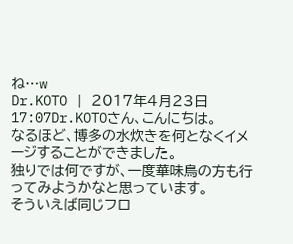ね…w
Dr.KOTO | 2017年4月23日 17:07Dr.KOTOさん、こんにちは。
なるほど、博多の水炊きを何となくイメージすることができました。
独りでは何ですが、一度華味鳥の方も行ってみようかなと思っています。
そういえば同じフロ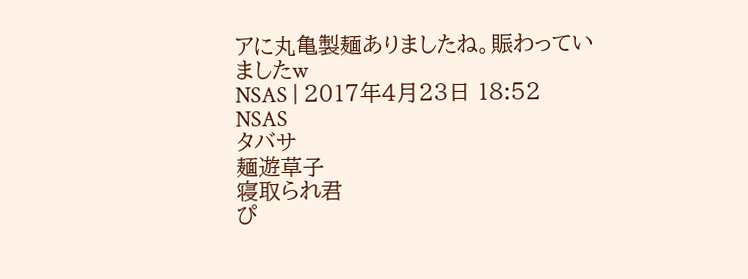アに丸亀製麺ありましたね。賑わっていましたw
NSAS | 2017年4月23日 18:52
NSAS
タバサ
麺遊草子
寝取られ君
ぴ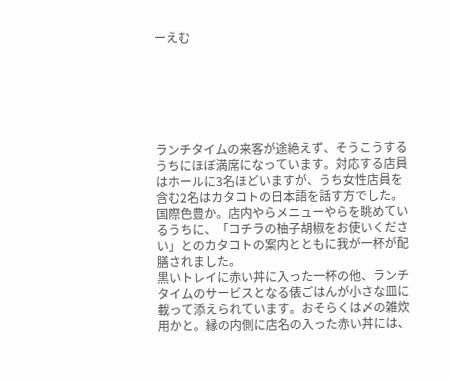ーえむ






ランチタイムの来客が途絶えず、そうこうするうちにほぼ満席になっています。対応する店員はホールに3名ほどいますが、うち女性店員を含む2名はカタコトの日本語を話す方でした。国際色豊か。店内やらメニューやらを眺めているうちに、「コチラの柚子胡椒をお使いください」とのカタコトの案内とともに我が一杯が配膳されました。
黒いトレイに赤い丼に入った一杯の他、ランチタイムのサービスとなる俵ごはんが小さな皿に載って添えられています。おそらくは〆の雑炊用かと。縁の内側に店名の入った赤い丼には、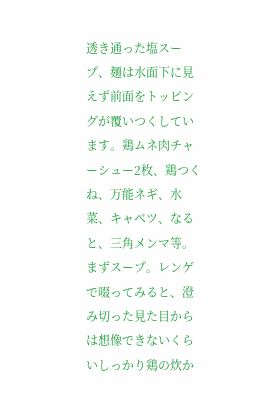透き通った塩スープ、麺は水面下に見えず前面をトッピングが覆いつくしています。鶏ムネ肉チャーシュー2枚、鶏つくね、万能ネギ、水菜、キャベツ、なると、三角メンマ等。
まずスープ。レンゲで啜ってみると、澄み切った見た目からは想像できないくらいしっかり鶏の炊か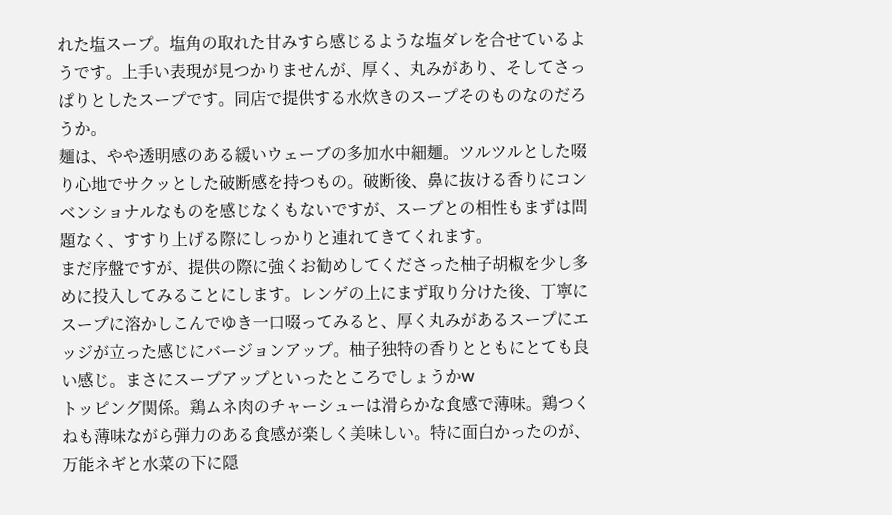れた塩スープ。塩角の取れた甘みすら感じるような塩ダレを合せているようです。上手い表現が見つかりませんが、厚く、丸みがあり、そしてさっぱりとしたスープです。同店で提供する水炊きのスープそのものなのだろうか。
麺は、やや透明感のある緩いウェーブの多加水中細麺。ツルツルとした啜り心地でサクッとした破断感を持つもの。破断後、鼻に抜ける香りにコンベンショナルなものを感じなくもないですが、スープとの相性もまずは問題なく、すすり上げる際にしっかりと連れてきてくれます。
まだ序盤ですが、提供の際に強くお勧めしてくださった柚子胡椒を少し多めに投入してみることにします。レンゲの上にまず取り分けた後、丁寧にスープに溶かしこんでゆき一口啜ってみると、厚く丸みがあるスープにエッジが立った感じにバージョンアップ。柚子独特の香りとともにとても良い感じ。まさにスープアップといったところでしょうかw
トッピング関係。鶏ムネ肉のチャーシューは滑らかな食感で薄味。鶏つくねも薄味ながら弾力のある食感が楽しく美味しい。特に面白かったのが、万能ネギと水菜の下に隠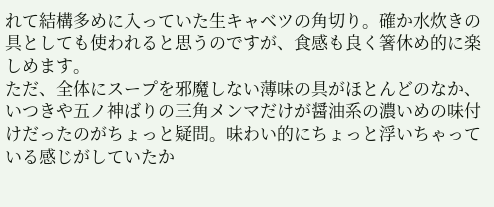れて結構多めに入っていた生キャベツの角切り。確か水炊きの具としても使われると思うのですが、食感も良く箸休め的に楽しめます。
ただ、全体にスープを邪魔しない薄味の具がほとんどのなか、いつきや五ノ神ばりの三角メンマだけが醤油系の濃いめの味付けだったのがちょっと疑問。味わい的にちょっと浮いちゃっている感じがしていたか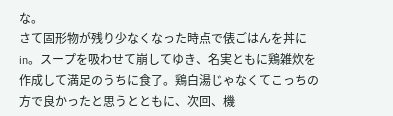な。
さて固形物が残り少なくなった時点で俵ごはんを丼にin。スープを吸わせて崩してゆき、名実ともに鶏雑炊を作成して満足のうちに食了。鶏白湯じゃなくてこっちの方で良かったと思うとともに、次回、機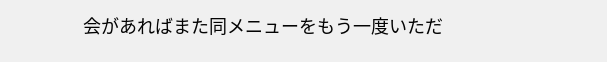会があればまた同メニューをもう一度いただ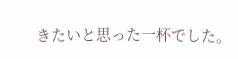きたいと思った一杯でした。